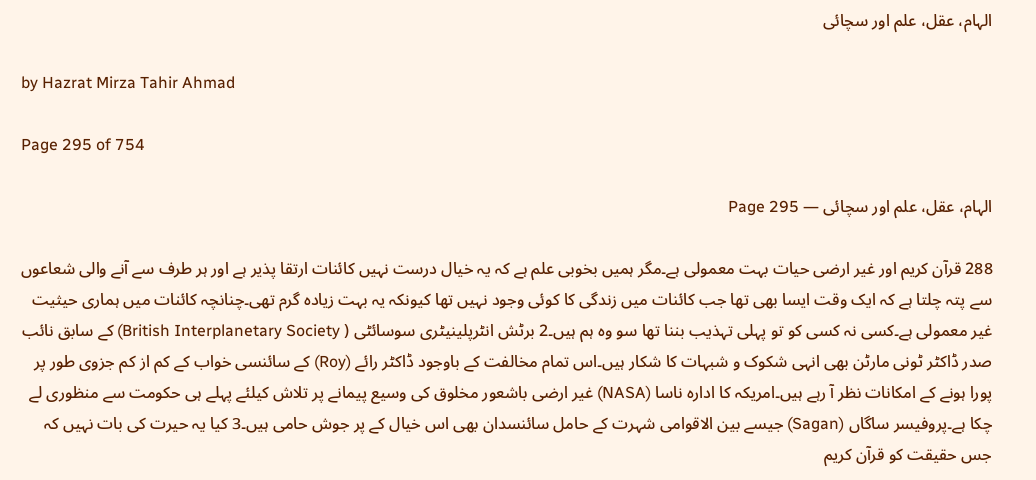الہام، عقل، علم اور سچائی

by Hazrat Mirza Tahir Ahmad

Page 295 of 754

الہام، عقل، علم اور سچائی — Page 295

288 قرآن کریم اور غیر ارضی حیات بہت معمولی ہے۔مگر ہمیں بخوبی علم ہے کہ یہ خیال درست نہیں کائنات ارتقا پذیر ہے اور ہر طرف سے آنے والی شعاعوں سے پتہ چلتا ہے کہ ایک وقت ایسا بھی تھا جب کائنات میں زندگی کا کوئی وجود نہیں تھا کیونکہ یہ بہت زیادہ گرم تھی۔چنانچہ کائنات میں ہماری حیثیت غیر معمولی ہے۔کسی نہ کسی کو تو پہلی تہذیب بننا تھا سو وہ ہم ہیں۔2 برٹش انٹرپلینیٹری سوسائٹی ( British Interplanetary Society) کے سابق نائب صدر ڈاکٹر ٹونی مارٹن بھی انہی شکوک و شبہات کا شکار ہیں۔اس تمام مخالفت کے باوجود ڈاکٹر رائے (Roy) کے سائنسی خواب کے کم از کم جزوی طور پر پورا ہونے کے امکانات نظر آ رہے ہیں۔امریکہ کا ادارہ ناسا (NASA) غیر ارضی باشعور مخلوق کی وسیع پیمانے پر تلاش کیلئے پہلے ہی حکومت سے منظوری لے چکا ہے۔پروفیسر ساگاں (Sagan) جیسے بین الاقوامی شہرت کے حامل سائنسدان بھی اس خیال کے پر جوش حامی ہیں۔3 کیا یہ حیرت کی بات نہیں کہ جس حقیقت کو قرآن کریم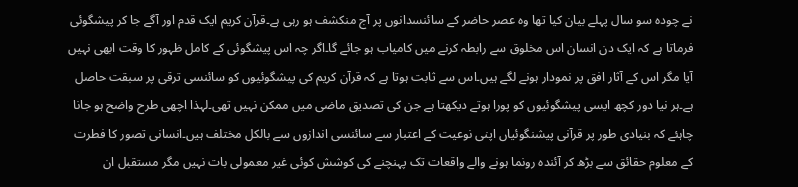نے چودہ سو سال پہلے بیان کیا تھا وہ عصر حاضر کے سائنسدانوں پر آج منکشف ہو رہی ہے۔قرآن کریم ایک قدم اور آگے جا کر پیشگوئی فرماتا ہے کہ ایک دن انسان اس مخلوق سے رابطہ کرنے میں کامیاب ہو جائے گا۔اگر چہ اس پیشگوئی کے کامل ظہور کا وقت ابھی نہیں آیا مگر اس کے آثار افق پر نمودار ہونے لگے ہیں۔اس سے ثابت ہوتا ہے کہ قرآن کریم کی پیشگوئیوں کو سائنسی ترقی پر سبقت حاصل ہے۔ہر نیا دور کچھ ایسی پیشگوئیوں کو پورا ہوتے دیکھتا ہے جن کی تصدیق ماضی میں ممکن نہیں تھی۔لہذا اچھی طرح واضح ہو جانا چاہئے کہ بنیادی طور پر قرآنی پیشنگوئیاں اپنی نوعیت کے اعتبار سے سائنسی اندازوں سے بالکل مختلف ہیں۔انسانی تصور کا فطرت کے معلوم حقائق سے بڑھ کر آئندہ رونما ہونے والے واقعات تک پہنچنے کی کوشش کوئی غیر معمولی بات نہیں مگر مستقبل ان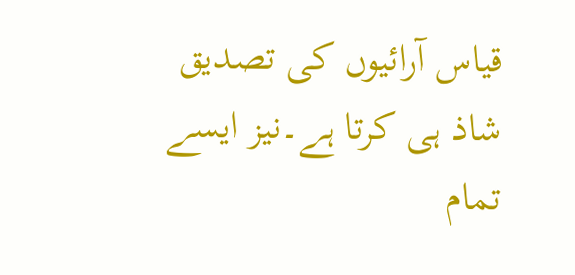قیاس آرائیوں کی تصدیق شاذ ہی کرتا ہے۔نیز ایسے تمام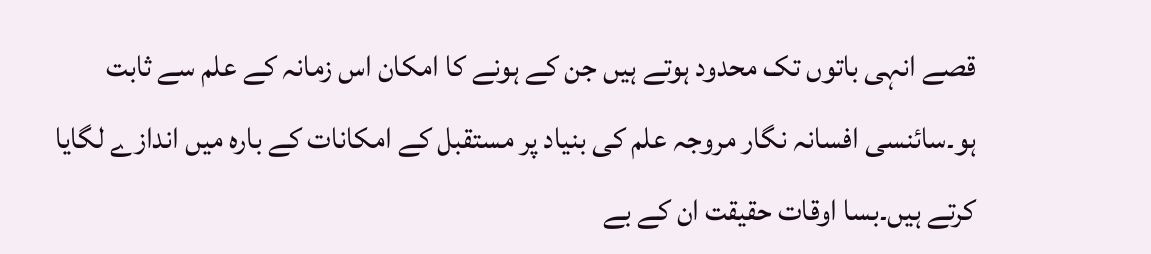قصے انہی باتوں تک محدود ہوتے ہیں جن کے ہونے کا امکان اس زمانہ کے علم سے ثابت ہو۔سائنسی افسانہ نگار مروجہ علم کی بنیاد پر مستقبل کے امکانات کے بارہ میں اندازے لگایا کرتے ہیں۔بسا اوقات حقیقت ان کے بے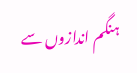ہنگم اندازوں سے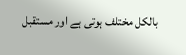بالکل مختلف ہوتی ہے اور مستقبل